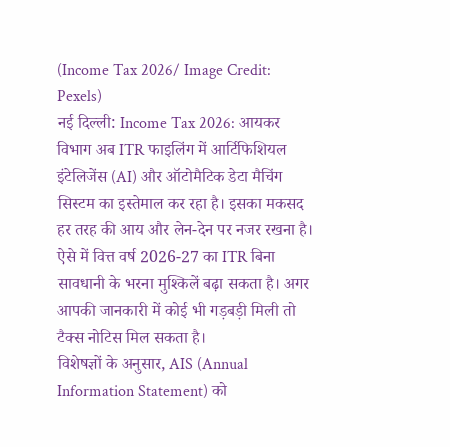(Income Tax 2026/ Image Credit: Pexels)
नई दिल्ली: Income Tax 2026: आयकर विभाग अब ITR फाइलिंग में आर्टिफिशियल इंटेलिजेंस (AI) और ऑटोमैटिक डेटा मैचिंग सिस्टम का इस्तेमाल कर रहा है। इसका मकसद हर तरह की आय और लेन-देन पर नजर रखना है। ऐसे में वित्त वर्ष 2026-27 का ITR बिना सावधानी के भरना मुश्किलें बढ़ा सकता है। अगर आपकी जानकारी में कोई भी गड़बड़ी मिली तो टैक्स नोटिस मिल सकता है।
विशेषज्ञों के अनुसार, AIS (Annual Information Statement) को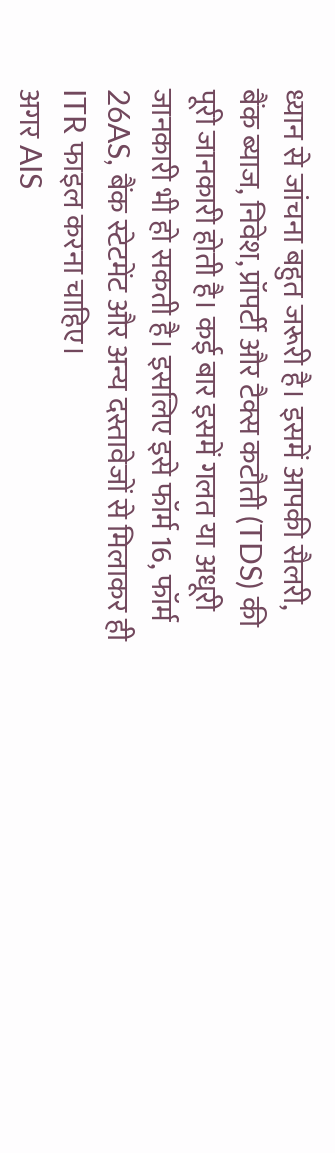ध्यान से जांचना बहुत जरूरी है। इसमें आपकी सैलरी, बैंक ब्याज, निवेश, प्रॉपर्टी और टैक्स कटौती (TDS) की पूरी जानकारी होती है। कई बार इसमें गलत या अधूरी जानकारी भी हो सकती है। इसलिए इसे फॉर्म 16, फॉर्म 26AS, बैंक स्टेटमेंट और अन्य दस्तावेजों से मिलाकर ही ITR फाइल करना चाहिए।
अगर AIS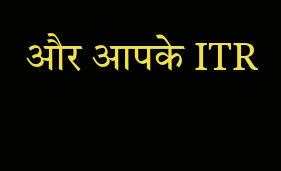और आपके ITR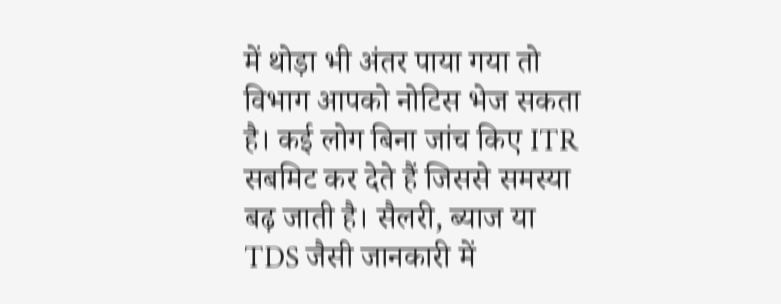में थोड़ा भी अंतर पाया गया तो विभाग आपको नोटिस भेज सकता है। कई लोग बिना जांच किए ITR सबमिट कर देते हैं जिससे समस्या बढ़ जाती है। सैलरी, ब्याज या TDS जैसी जानकारी में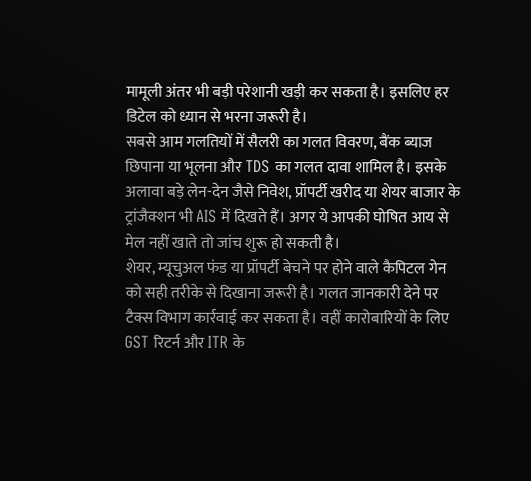मामूली अंतर भी बड़ी परेशानी खड़ी कर सकता है। इसलिए हर डिटेल को ध्यान से भरना जरूरी है।
सबसे आम गलतियों में सैलरी का गलत विवरण, बैंक ब्याज छिपाना या भूलना और TDS का गलत दावा शामिल है। इसके अलावा बड़े लेन-देन जैसे निवेश, प्रॉपर्टी खरीद या शेयर बाजार के ट्रांजैक्शन भी AIS में दिखते हैं। अगर ये आपकी घोषित आय से मेल नहीं खाते तो जांच शुरू हो सकती है।
शेयर, म्यूचुअल फंड या प्रॉपर्टी बेचने पर होने वाले कैपिटल गेन को सही तरीके से दिखाना जरूरी है। गलत जानकारी देने पर टैक्स विभाग कार्रवाई कर सकता है। वहीं कारोबारियों के लिए GST रिटर्न और ITR के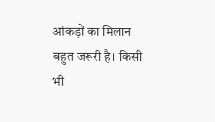आंकड़ों का मिलान बहुत जरूरी है। किसी भी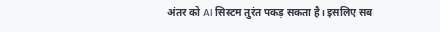अंतर को AI सिस्टम तुरंत पकड़ सकता है। इसलिए सब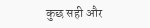कुछ सही और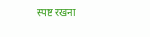स्पष्ट रखना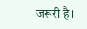जरूरी है।